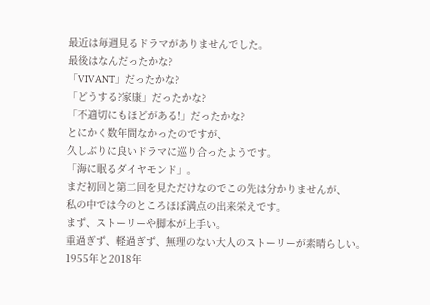最近は毎週見るドラマがありませんでした。
最後はなんだったかな?
「VIVANT」だったかな?
「どうする?家康」だったかな?
「不適切にもほどがある!」だったかな?
とにかく数年間なかったのですが、
久しぶりに良いドラマに巡り合ったようです。
「海に眠るダイヤモンド」。
まだ初回と第二回を見ただけなのでこの先は分かりませんが、
私の中では今のところほぼ満点の出来栄えです。
まず、ストーリーや脚本が上手い。
重過ぎず、軽過ぎず、無理のない大人のストーリーが素晴らしい。
1955年と2018年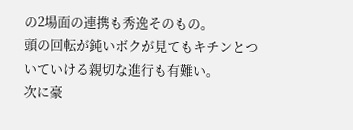の2場面の連携も秀逸そのもの。
頭の回転が鈍いボクが見てもキチンとついていける親切な進行も有難い。
次に豪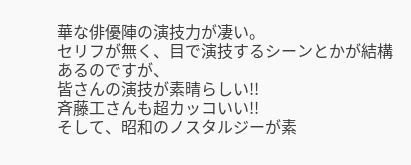華な俳優陣の演技力が凄い。
セリフが無く、目で演技するシーンとかが結構あるのですが、
皆さんの演技が素晴らしい!!
斉藤工さんも超カッコいい!!
そして、昭和のノスタルジーが素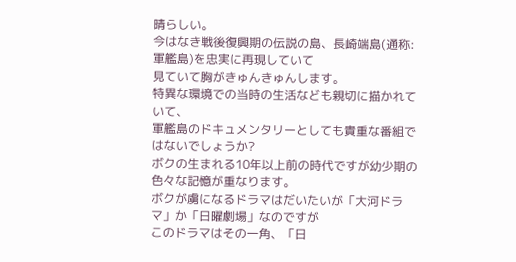晴らしい。
今はなき戦後復興期の伝説の島、長崎端島(通称:軍艦島)を忠実に再現していて
見ていて胸がきゅんきゅんします。
特異な環境での当時の生活なども親切に描かれていて、
軍艦島のドキュメンタリーとしても貴重な番組ではないでしょうか?
ボクの生まれる10年以上前の時代ですが幼少期の色々な記憶が重なります。
ボクが虜になるドラマはだいたいが「大河ドラマ」か「日曜劇場」なのですが
このドラマはその一角、「日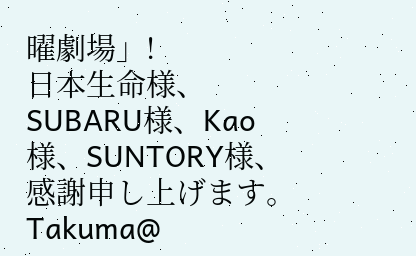曜劇場」!
日本生命様、SUBARU様、Kao様、SUNTORY様、感謝申し上げます。
Takuma@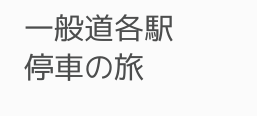一般道各駅停車の旅